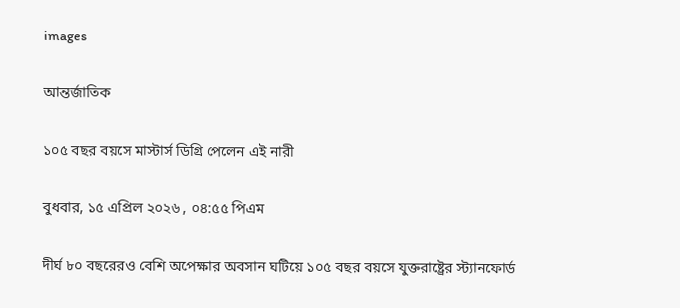images

আন্তর্জাতিক

১০৫ বছর বয়সে মাস্টার্স ডিগ্রি পেলেন এই নারী

বুধবার, ১৫ এপ্রিল ২০২৬ , ০৪:৫৫ পিএম

দীর্ঘ ৮০ বছরেরও বেশি অপেক্ষার অবসান ঘটিয়ে ১০৫ বছর বয়সে যুক্তরাষ্ট্রের স্ট্যানফোর্ড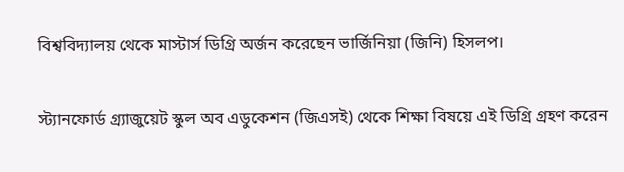বিশ্ববিদ্যালয় থেকে মাস্টার্স ডিগ্রি অর্জন করেছেন ভার্জিনিয়া (জিনি) হিসলপ।

স্ট্যানফোর্ড গ্র্যাজুয়েট স্কুল অব এডুকেশন (জিএসই) থেকে শিক্ষা বিষয়ে এই ডিগ্রি গ্রহণ করেন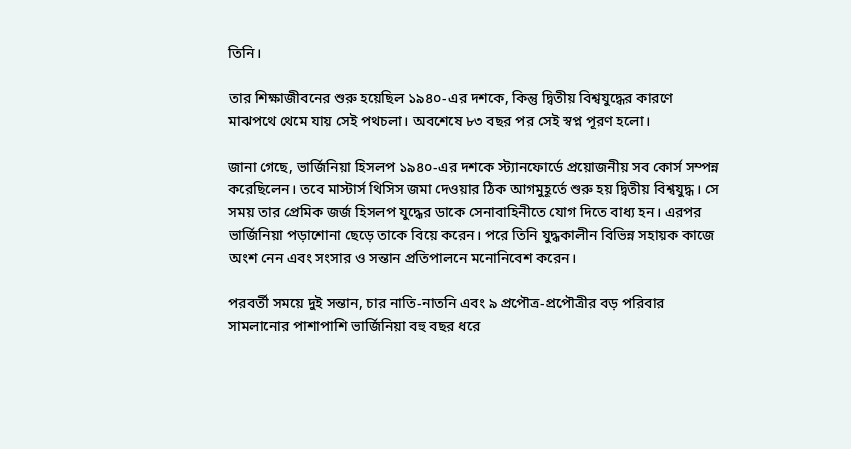তিনি।

তার শিক্ষাজীবনের শুরু হয়েছিল ১৯৪০-এর দশকে, কিন্তু দ্বিতীয় বিশ্বযুদ্ধের কারণে মাঝপথে থেমে যায় সেই পথচলা। অবশেষে ৮৩ বছর পর সেই স্বপ্ন পূরণ হলো।

জানা গেছে, ভার্জিনিয়া হিসলপ ১৯৪০-এর দশকে স্ট্যানফোর্ডে প্রয়োজনীয় সব কোর্স সম্পন্ন করেছিলেন। তবে মাস্টার্স থিসিস জমা দেওয়ার ঠিক আগমুহূর্তে শুরু হয় দ্বিতীয় বিশ্বযুদ্ধ। সে সময় তার প্রেমিক জর্জ হিসলপ যুদ্ধের ডাকে সেনাবাহিনীতে যোগ দিতে বাধ্য হন। এরপর ভার্জিনিয়া পড়াশোনা ছেড়ে তাকে বিয়ে করেন। পরে তিনি যুদ্ধকালীন বিভিন্ন সহায়ক কাজে অংশ নেন এবং সংসার ও সন্তান প্রতিপালনে মনোনিবেশ করেন।

পরবর্তী সময়ে দুই সন্তান, চার নাতি-নাতনি এবং ৯ প্রপৌত্র-প্রপৌত্রীর বড় পরিবার সামলানোর পাশাপাশি ভার্জিনিয়া বহু বছর ধরে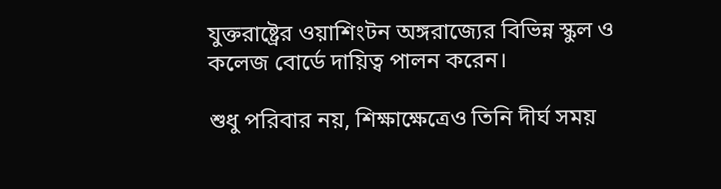যুক্তরাষ্ট্রের ওয়াশিংটন অঙ্গরাজ্যের বিভিন্ন স্কুল ও কলেজ বোর্ডে দায়িত্ব পালন করেন।

শুধু পরিবার নয়, শিক্ষাক্ষেত্রেও তিনি দীর্ঘ সময়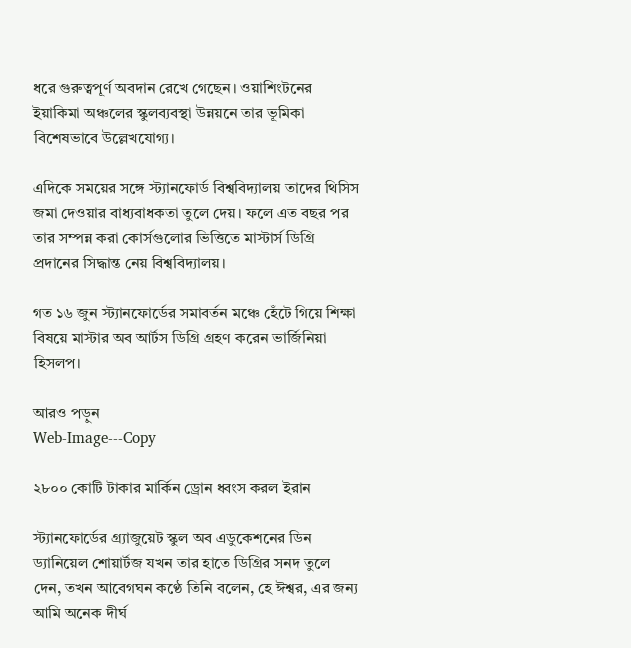ধরে গুরুত্বপূর্ণ অবদান রেখে গেছেন। ওয়াশিংটনের ইয়াকিমা অঞ্চলের স্কুলব্যবস্থা উন্নয়নে তার ভূমিকা বিশেষভাবে উল্লেখযোগ্য।

এদিকে সময়ের সঙ্গে স্ট্যানফোর্ড বিশ্ববিদ্যালয় তাদের থিসিস জমা দেওয়ার বাধ্যবাধকতা তুলে দেয়। ফলে এত বছর পর তার সম্পন্ন করা কোর্সগুলোর ভিত্তিতে মাস্টার্স ডিগ্রি প্রদানের সিদ্ধান্ত নেয় বিশ্ববিদ্যালয়।

গত ১৬ জুন স্ট্যানফোর্ডের সমাবর্তন মঞ্চে হেঁটে গিয়ে শিক্ষা বিষয়ে মাস্টার অব আর্টস ডিগ্রি গ্রহণ করেন ভার্জিনিয়া হিসলপ।

আরও পড়ুন
Web-Image---Copy

২৮০০ কোটি টাকার মার্কিন ড্রোন ধ্বংস করল ইরান

স্ট্যানফোর্ডের গ্র্যাজুয়েট স্কুল অব এডুকেশনের ডিন ড্যানিয়েল শোয়ার্টজ যখন তার হাতে ডিগ্রির সনদ তুলে দেন, তখন আবেগঘন কণ্ঠে তিনি বলেন, হে ঈশ্বর, এর জন্য আমি অনেক দীর্ঘ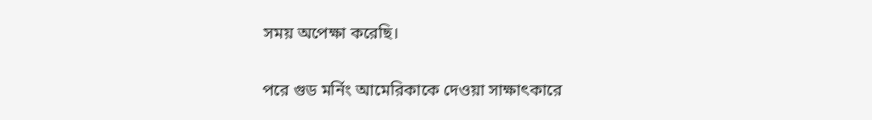সময় অপেক্ষা করেছি।

পরে গুড মর্নিং আমেরিকাকে দেওয়া সাক্ষাৎকারে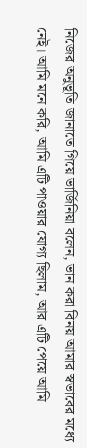নিজের অনুভূতি জানাতে গিয়ে ভার্জিনিয়া বলেন, ভান করা বিনয় আমার স্বভাবের মধ্যে নেই। আমি মনে করি, আমি এটি পাওয়ার যোগ্য ছিলাম, আর এটি পেয়ে আমি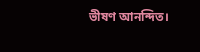ভীষণ আনন্দিত।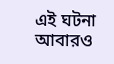এই ঘটনা আবারও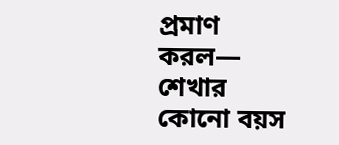প্রমাণ করল— শেখার কোনো বয়স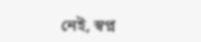নেই, স্বপ্ন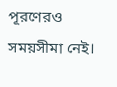পূরণেরও সময়সীমা নেই।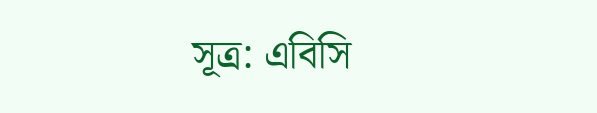সূত্র: এবিসি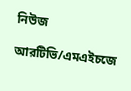নিউজ

আরটিভি/এমএইচজে